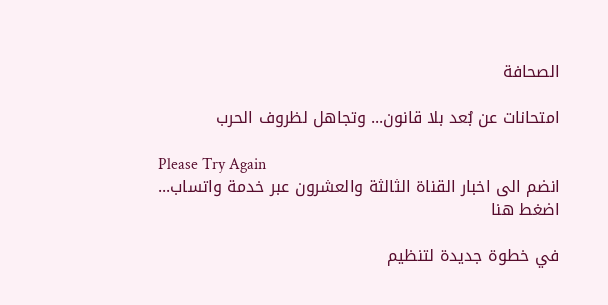الصحافة

امتحانات عن بُعد بلا قانون... وتجاهل لظروف الحرب

Please Try Again
انضم الى اخبار القناة الثالثة والعشرون عبر خدمة واتساب...
اضغط هنا

في خطوة جديدة لتنظيم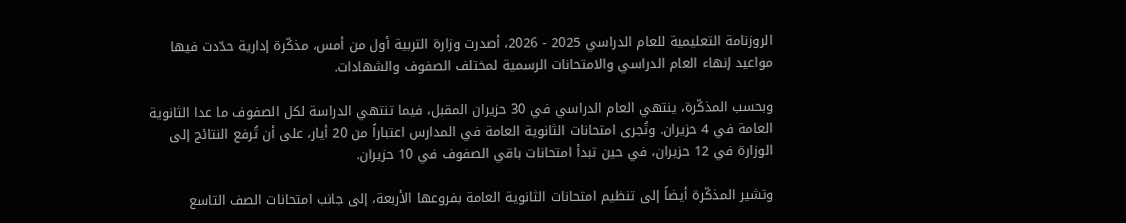الروزنامة التعليمية للعام الدراسي 2025 - 2026، أصدرت وزارة التربية أول من أمس، مذكّرة إدارية حدّدت فيها مواعيد إنهاء العام الدراسي والامتحانات الرسمية لمختلف الصفوف والشهادات.

وبحسب المذكّرة، ينتهي العام الدراسي في 30 حزيران المقبل، فيما تنتهي الدراسة لكل الصفوف ما عدا الثانوية العامة في 4 حزيران. وتُجرى امتحانات الثانوية العامة في المدارس اعتباراً من 20 أيار، على أن تُرفع النتائج إلى الوزارة في 12 حزيران، في حين تبدأ امتحانات باقي الصفوف في 10 حزيران.

وتشير المذكّرة أيضاً إلى تنظيم امتحانات الثانوية العامة بفروعها الأربعة، إلى جانب امتحانات الصف التاسع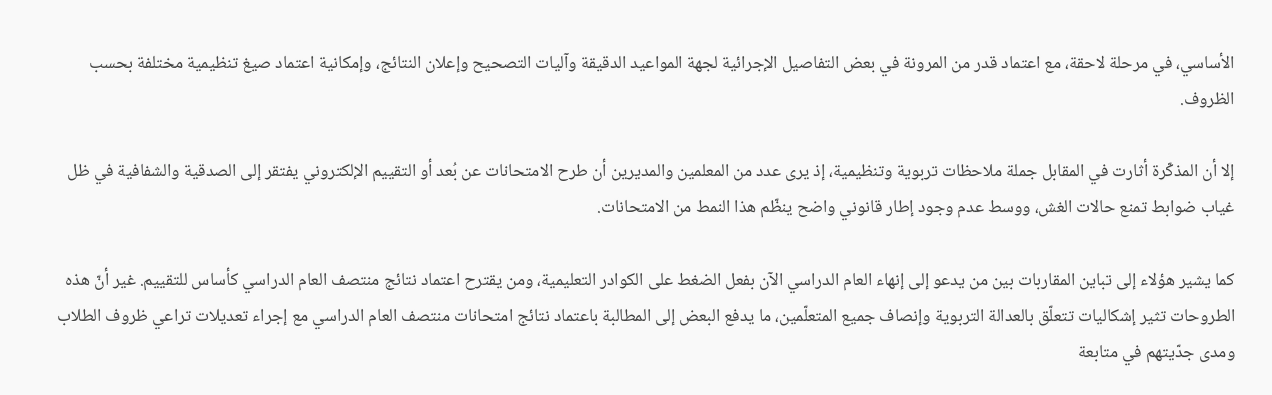الأساسي، في مرحلة لاحقة، مع اعتماد قدر من المرونة في بعض التفاصيل الإجرائية لجهة المواعيد الدقيقة وآليات التصحيح وإعلان النتائج، وإمكانية اعتماد صيغ تنظيمية مختلفة بحسب الظروف.

إلا أن المذكّرة أثارت في المقابل جملة ملاحظات تربوية وتنظيمية، إذ يرى عدد من المعلمين والمديرين أن طرح الامتحانات عن بُعد أو التقييم الإلكتروني يفتقر إلى الصدقية والشفافية في ظل غياب ضوابط تمنع حالات الغش، ووسط عدم وجود إطار قانوني واضح ينظّم هذا النمط من الامتحانات.

كما يشير هؤلاء إلى تباين المقاربات بين من يدعو إلى إنهاء العام الدراسي الآن بفعل الضغط على الكوادر التعليمية، ومن يقترح اعتماد نتائج منتصف العام الدراسي كأساس للتقييم. غير أنّ هذه الطروحات تثير إشكاليات تتعلّق بالعدالة التربوية وإنصاف جميع المتعلّمين، ما يدفع البعض إلى المطالبة باعتماد نتائج امتحانات منتصف العام الدراسي مع إجراء تعديلات تراعي ظروف الطلاب ومدى جدّيتهم في متابعة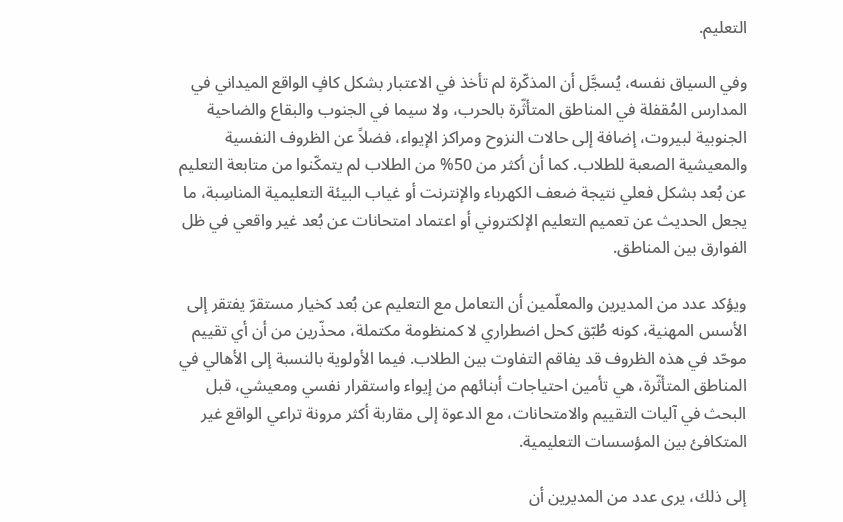التعليم.

وفي السياق نفسه، يُسجَّل أن المذكّرة لم تأخذ في الاعتبار بشكل كافٍ الواقع الميداني في المدارس المُقفلة في المناطق المتأثّرة بالحرب، ولا سيما في الجنوب والبقاع والضاحية الجنوبية لبيروت، إضافة إلى حالات النزوح ومراكز الإيواء، فضلاً عن الظروف النفسية والمعيشية الصعبة للطلاب. كما أن أكثر من 50% من الطلاب لم يتمكّنوا من متابعة التعليم عن بُعد بشكل فعلي نتيجة ضعف الكهرباء والإنترنت أو غياب البيئة التعليمية المناسِبة، ما يجعل الحديث عن تعميم التعليم الإلكتروني أو اعتماد امتحانات عن بُعد غير واقعي في ظل الفوارق بين المناطق.

ويؤكد عدد من المديرين والمعلّمين أن التعامل مع التعليم عن بُعد كخيار مستقرّ يفتقر إلى الأسس المهنية، كونه طُبّق كحل اضطراري لا كمنظومة مكتملة، محذّرين من أن أي تقييم موحّد في هذه الظروف قد يفاقم التفاوت بين الطلاب. فيما الأولوية بالنسبة إلى الأهالي في المناطق المتأثّرة، هي تأمين احتياجات أبنائهم من إيواء واستقرار نفسي ومعيشي، قبل البحث في آليات التقييم والامتحانات، مع الدعوة إلى مقاربة أكثر مرونة تراعي الواقع غير المتكافئ بين المؤسسات التعليمية.

إلى ذلك، يرى عدد من المديرين أن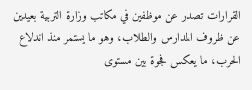القرارات تصدر عن موظفين في مكاتب وزارة التربية بعيدين عن ظروف المدارس والطلاب، وهو ما يستمر منذ اندلاع الحرب، ما يعكس فجوة بين مستوى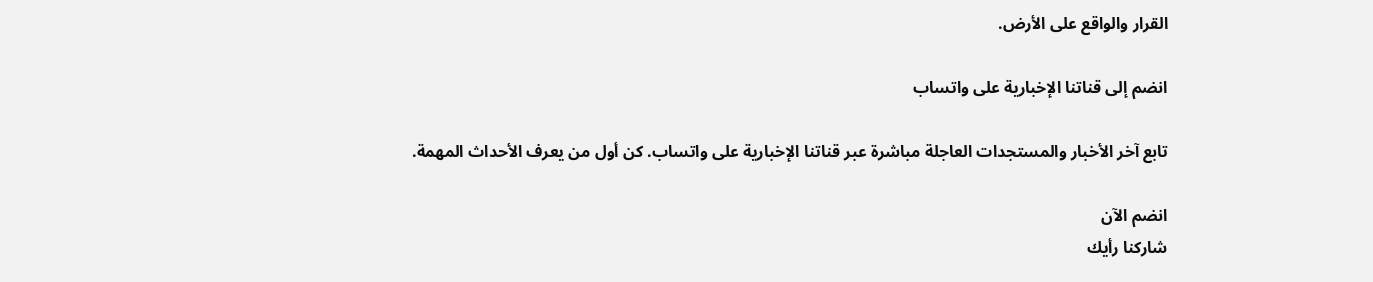القرار والواقع على الأرض.

انضم إلى قناتنا الإخبارية على واتساب

تابع آخر الأخبار والمستجدات العاجلة مباشرة عبر قناتنا الإخبارية على واتساب. كن أول من يعرف الأحداث المهمة.

انضم الآن
شاركنا رأيك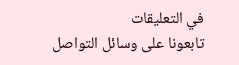في التعليقات
تابعونا على وسائل التواصل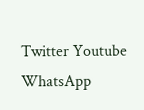Twitter Youtube WhatsApp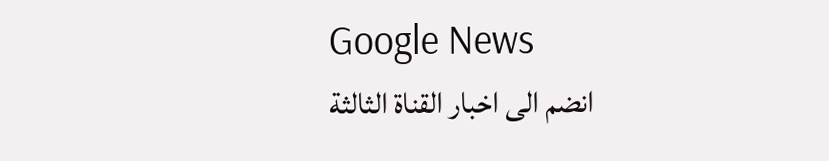Google News
انضم الى اخبار القناة الثالثة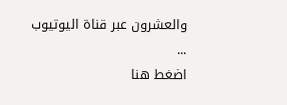والعشرون عبر قناة اليوتيوب ...
اضغط هنا